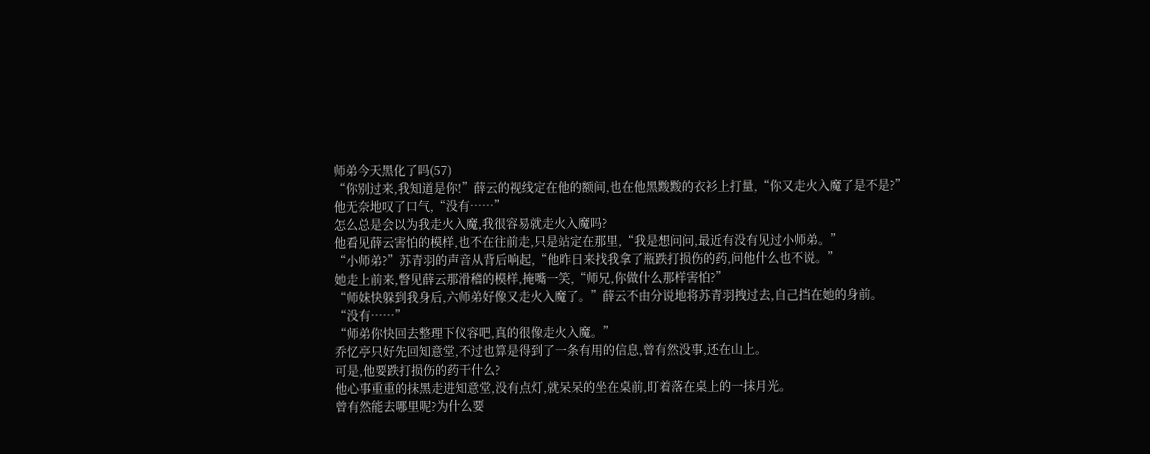师弟今天黑化了吗(57)
“你别过来,我知道是你!”薛云的视线定在他的额间,也在他黑黢黢的衣衫上打量,“你又走火入魔了是不是?”
他无奈地叹了口气,“没有……”
怎么总是会以为我走火入魔,我很容易就走火入魔吗?
他看见薛云害怕的模样,也不在往前走,只是站定在那里,“我是想问问,最近有没有见过小师弟。”
“小师弟?”苏青羽的声音从背后响起,“他昨日来找我拿了瓶跌打损伤的药,问他什么也不说。”
她走上前来,瞥见薛云那滑稽的模样,掩嘴一笑,“师兄,你做什么那样害怕?”
“师妹快躲到我身后,六师弟好像又走火入魔了。”薛云不由分说地将苏青羽拽过去,自己挡在她的身前。
“没有……”
“师弟你快回去整理下仪容吧,真的很像走火入魔。”
乔忆亭只好先回知意堂,不过也算是得到了一条有用的信息,曾有然没事,还在山上。
可是,他要跌打损伤的药干什么?
他心事重重的抹黑走进知意堂,没有点灯,就呆呆的坐在桌前,盯着落在桌上的一抹月光。
曾有然能去哪里呢?为什么要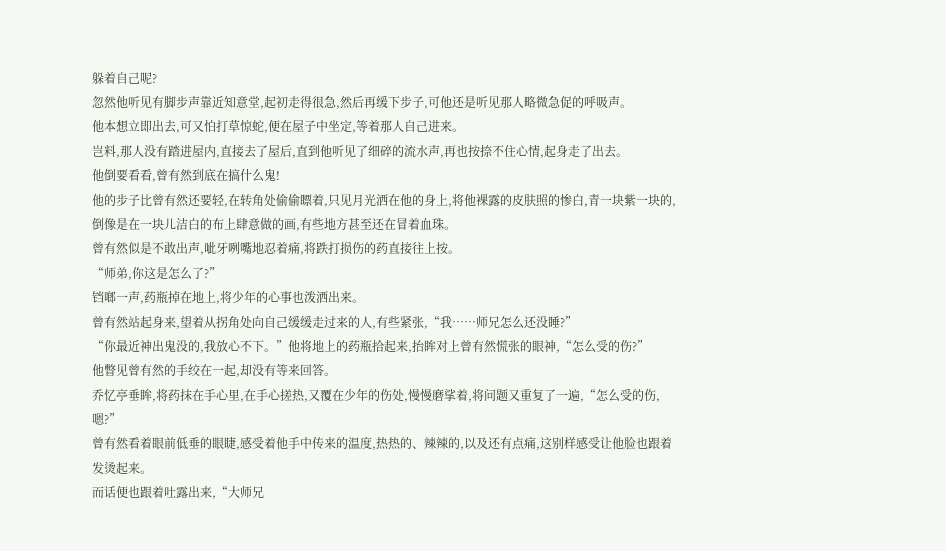躲着自己呢?
忽然他听见有脚步声靠近知意堂,起初走得很急,然后再缓下步子,可他还是听见那人略微急促的呼吸声。
他本想立即出去,可又怕打草惊蛇,便在屋子中坐定,等着那人自己进来。
岂料,那人没有踏进屋内,直接去了屋后,直到他听见了细碎的流水声,再也按捺不住心情,起身走了出去。
他倒要看看,曾有然到底在搞什么鬼!
他的步子比曾有然还要轻,在转角处偷偷瞟着,只见月光洒在他的身上,将他裸露的皮肤照的惨白,青一块紫一块的,倒像是在一块儿洁白的布上肆意做的画,有些地方甚至还在冒着血珠。
曾有然似是不敢出声,呲牙咧嘴地忍着痛,将跌打损伤的药直接往上按。
“师弟,你这是怎么了?”
铛啷一声,药瓶掉在地上,将少年的心事也泼洒出来。
曾有然站起身来,望着从拐角处向自己缓缓走过来的人,有些紧张,“我……师兄怎么还没睡?”
“你最近神出鬼没的,我放心不下。”他将地上的药瓶拾起来,抬眸对上曾有然慌张的眼神,“怎么受的伤?”
他瞥见曾有然的手绞在一起,却没有等来回答。
乔忆亭垂眸,将药抹在手心里,在手心搓热,又覆在少年的伤处,慢慢磨挲着,将问题又重复了一遍,“怎么受的伤,嗯?”
曾有然看着眼前低垂的眼睫,感受着他手中传来的温度,热热的、辣辣的,以及还有点痛,这别样感受让他脸也跟着发烫起来。
而话便也跟着吐露出来,“大师兄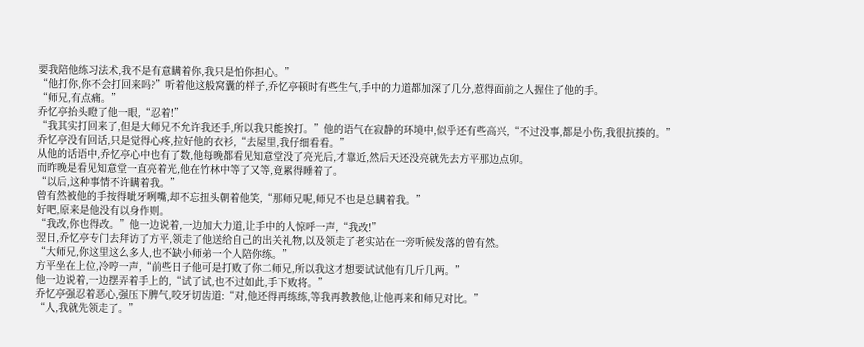要我陪他练习法术,我不是有意瞒着你,我只是怕你担心。”
“他打你,你不会打回来吗?”听着他这般窝囊的样子,乔忆亭顿时有些生气,手中的力道都加深了几分,惹得面前之人握住了他的手。
“师兄,有点痛。”
乔忆亭抬头瞪了他一眼,“忍着!”
“我其实打回来了,但是大师兄不允许我还手,所以我只能挨打。”他的语气在寂静的环境中,似乎还有些高兴,“不过没事,都是小伤,我很抗揍的。”
乔忆亭没有回话,只是觉得心疼,拉好他的衣衫,“去屋里,我仔细看看。”
从他的话语中,乔忆亭心中也有了数,他每晚都看见知意堂没了亮光后,才靠近,然后天还没亮就先去方平那边点卯。
而昨晚是看见知意堂一直亮着光,他在竹林中等了又等,竟累得睡着了。
“以后,这种事情不许瞒着我。”
曾有然被他的手按得呲牙咧嘴,却不忘扭头朝着他笑,“那师兄呢,师兄不也是总瞒着我。”
好吧,原来是他没有以身作则。
“我改,你也得改。”他一边说着,一边加大力道,让手中的人惊呼一声,“我改!”
翌日,乔忆亭专门去拜访了方平,领走了他送给自己的出关礼物,以及领走了老实站在一旁听候发落的曾有然。
“大师兄,你这里这么多人,也不缺小师弟一个人陪你练。”
方平坐在上位,冷哼一声,“前些日子他可是打败了你二师兄,所以我这才想要试试他有几斤几两。”
他一边说着,一边摆弄着手上的,“试了试,也不过如此,手下败将。”
乔忆亭强忍着恶心,强压下脾气,咬牙切齿道:“对,他还得再练练,等我再教教他,让他再来和师兄对比。”
“人,我就先领走了。”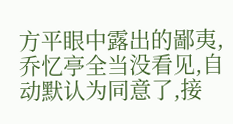方平眼中露出的鄙夷,乔忆亭全当没看见,自动默认为同意了,接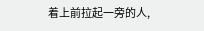着上前拉起一旁的人,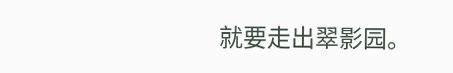就要走出翠影园。